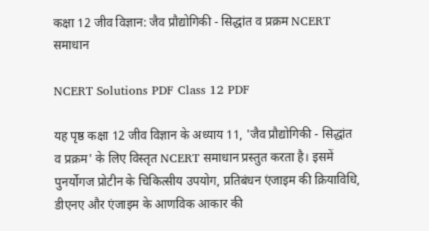कक्षा 12 जीव विज्ञान: जैव प्रौद्योगिकी - सिद्धांत व प्रक्रम NCERT समाधान

NCERT Solutions PDF Class 12 PDF

यह पृष्ठ कक्षा 12 जीव विज्ञान के अध्याय 11, 'जैव प्रौद्योगिकी - सिद्धांत व प्रक्रम' के लिए विस्तृत NCERT समाधान प्रस्तुत करता है। इसमें पुनर्योगज प्रोटीन के चिकित्सीय उपयोग, प्रतिबंधन एंजाइम की क्रियाविधि, डीएनए और एंजाइम के आणविक आकार की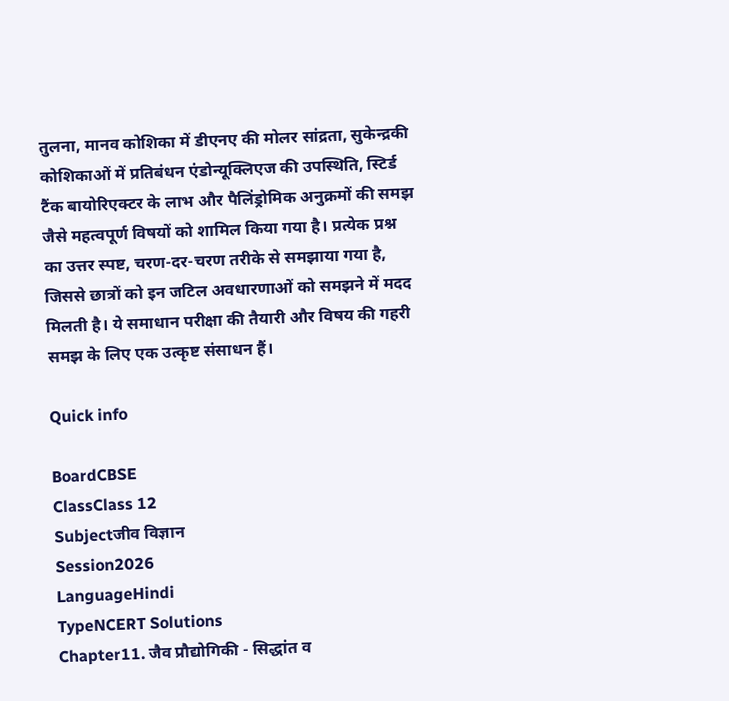तुलना, मानव कोशिका में डीएनए की मोलर सांद्रता, सुकेन्द्रकी कोशिकाओं में प्रतिबंधन एंडोन्यूक्लिएज की उपस्थिति, स्टिर्ड टैंक बायोरिएक्टर के लाभ और पैलिंड्रोमिक अनुक्रमों की समझ जैसे महत्वपूर्ण विषयों को शामिल किया गया है। प्रत्येक प्रश्न का उत्तर स्पष्ट, चरण-दर-चरण तरीके से समझाया गया है, जिससे छात्रों को इन जटिल अवधारणाओं को समझने में मदद मिलती है। ये समाधान परीक्षा की तैयारी और विषय की गहरी समझ के लिए एक उत्कृष्ट संसाधन हैं।

Quick info

BoardCBSE
ClassClass 12
Subjectजीव विज्ञान
Session2026
LanguageHindi
TypeNCERT Solutions
Chapter11. जैव प्रौद्योगिकी - सिद्धांत व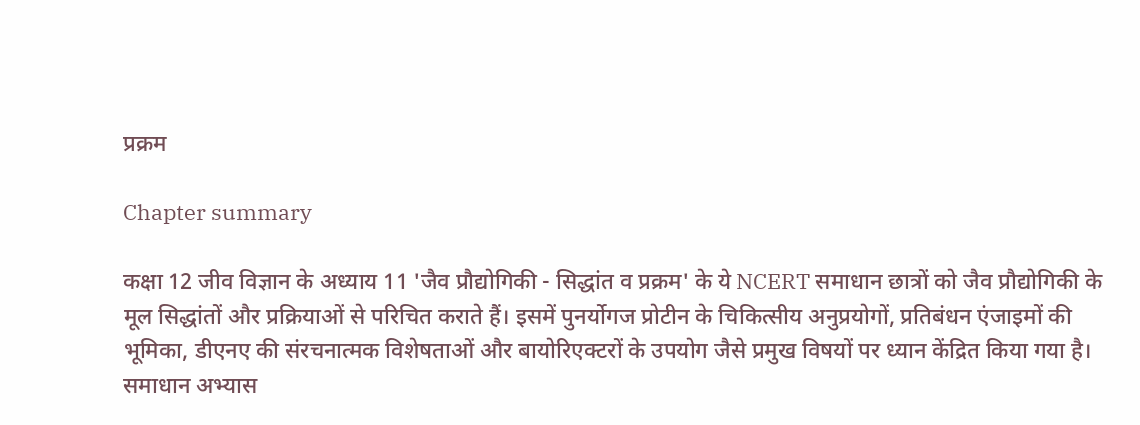प्रक्रम

Chapter summary

कक्षा 12 जीव विज्ञान के अध्याय 11 'जैव प्रौद्योगिकी - सिद्धांत व प्रक्रम' के ये NCERT समाधान छात्रों को जैव प्रौद्योगिकी के मूल सिद्धांतों और प्रक्रियाओं से परिचित कराते हैं। इसमें पुनर्योगज प्रोटीन के चिकित्सीय अनुप्रयोगों, प्रतिबंधन एंजाइमों की भूमिका, डीएनए की संरचनात्मक विशेषताओं और बायोरिएक्टरों के उपयोग जैसे प्रमुख विषयों पर ध्यान केंद्रित किया गया है। समाधान अभ्यास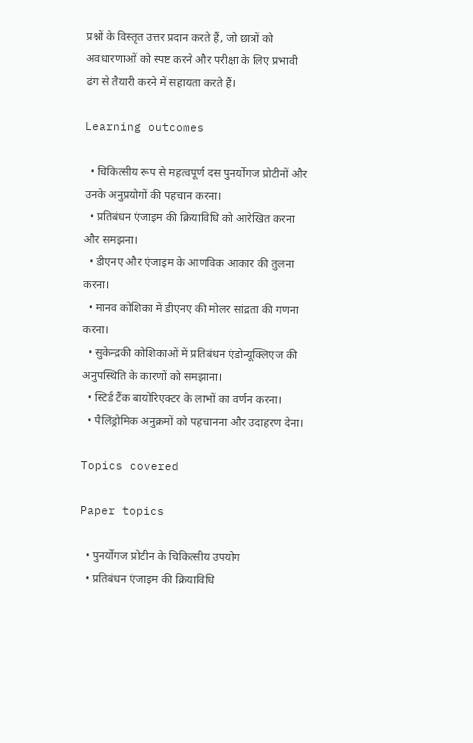प्रश्नों के विस्तृत उत्तर प्रदान करते हैं, जो छात्रों को अवधारणाओं को स्पष्ट करने और परीक्षा के लिए प्रभावी ढंग से तैयारी करने में सहायता करते हैं।

Learning outcomes

  • चिकित्सीय रूप से महत्वपूर्ण दस पुनर्योगज प्रोटीनों और उनके अनुप्रयोगों की पहचान करना।
  • प्रतिबंधन एंजाइम की क्रियाविधि को आरेखित करना और समझना।
  • डीएनए और एंजाइम के आणविक आकार की तुलना करना।
  • मानव कोशिका में डीएनए की मोलर सांद्रता की गणना करना।
  • सुकेन्द्रकी कोशिकाओं में प्रतिबंधन एंडोन्यूक्लिएज की अनुपस्थिति के कारणों को समझाना।
  • स्टिर्ड टैंक बायोरिएक्टर के लाभों का वर्णन करना।
  • पैलिंड्रोमिक अनुक्रमों को पहचानना और उदाहरण देना।

Topics covered

Paper topics

  • पुनर्योगज प्रोटीन के चिकित्सीय उपयोग
  • प्रतिबंधन एंजाइम की क्रियाविधि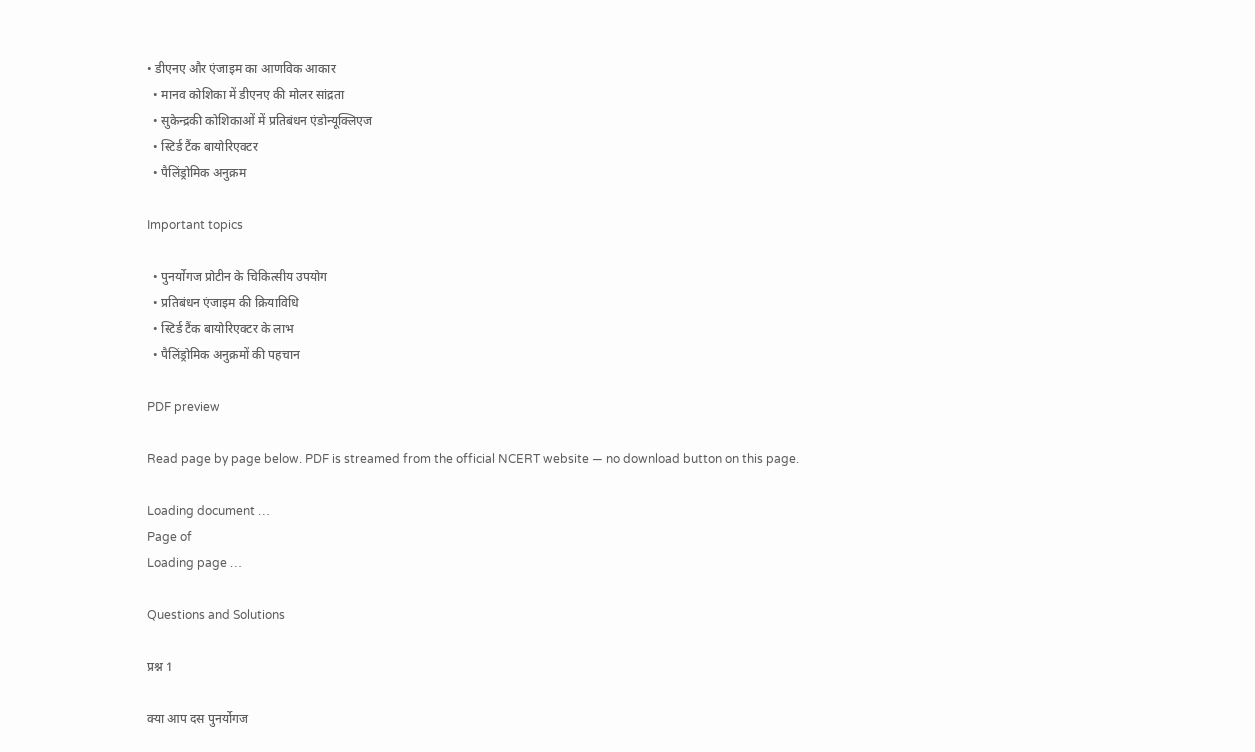• डीएनए और एंजाइम का आणविक आकार
  • मानव कोशिका में डीएनए की मोलर सांद्रता
  • सुकेन्द्रकी कोशिकाओं में प्रतिबंधन एंडोन्यूक्लिएज
  • स्टिर्ड टैंक बायोरिएक्टर
  • पैलिंड्रोमिक अनुक्रम

Important topics

  • पुनर्योगज प्रोटीन के चिकित्सीय उपयोग
  • प्रतिबंधन एंजाइम की क्रियाविधि
  • स्टिर्ड टैंक बायोरिएक्टर के लाभ
  • पैलिंड्रोमिक अनुक्रमों की पहचान

PDF preview

Read page by page below. PDF is streamed from the official NCERT website — no download button on this page.

Loading document …
Page of
Loading page …

Questions and Solutions

प्रश्न 1

क्या आप दस पुनर्योगज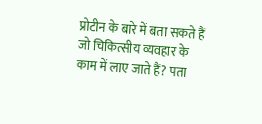प्रोटीन के बारे में बता सकते हैं जो चिकित्सीय व्यवहार के काम में लाए जाते हैं? पता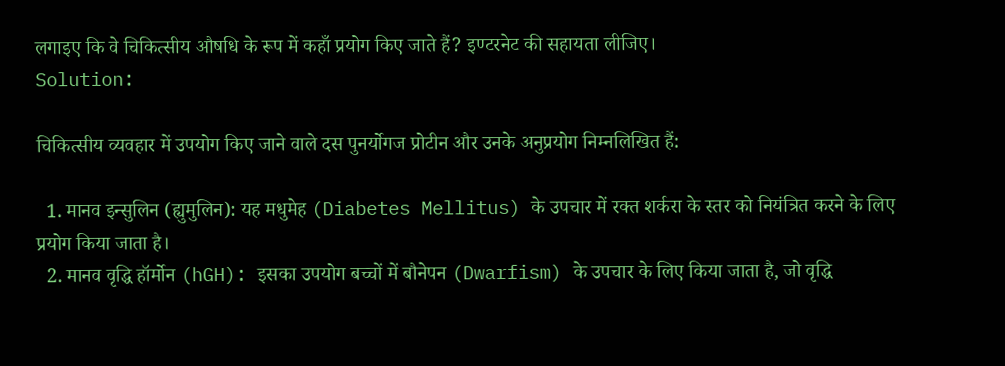लगाइए कि वे चिकित्सीय औषधि के रूप में कहाँ प्रयोग किए जाते हैं? इण्टरनेट की सहायता लीजिए।
Solution:

चिकित्सीय व्यवहार में उपयोग किए जाने वाले दस पुनर्योगज प्रोटीन और उनके अनुप्रयोग निम्नलिखित हैं:

  1. मानव इन्सुलिन (ह्युमुलिन): यह मधुमेह (Diabetes Mellitus) के उपचार में रक्त शर्करा के स्तर को नियंत्रित करने के लिए प्रयोग किया जाता है।
  2. मानव वृद्धि हॉर्मोन (hGH): इसका उपयोग बच्चों में बौनेपन (Dwarfism) के उपचार के लिए किया जाता है, जो वृद्धि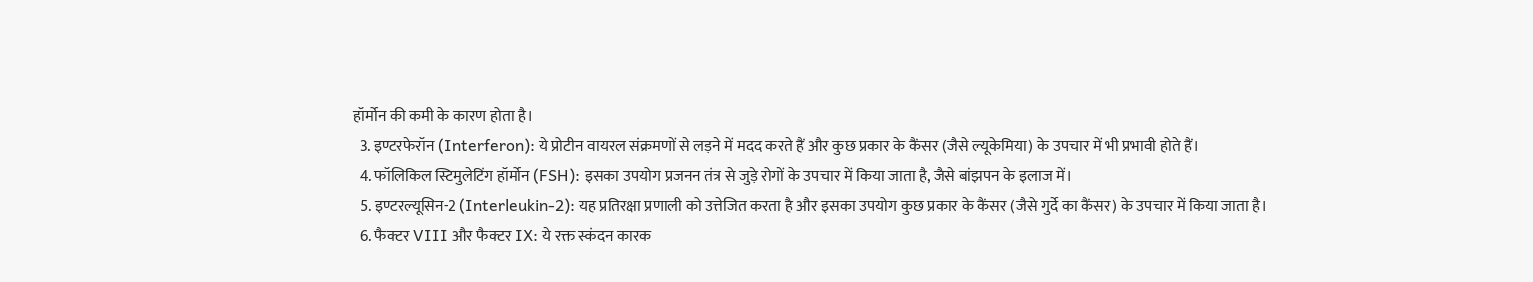हॉर्मोन की कमी के कारण होता है।
  3. इण्टरफेरॉन (Interferon): ये प्रोटीन वायरल संक्रमणों से लड़ने में मदद करते हैं और कुछ प्रकार के कैंसर (जैसे ल्यूकेमिया) के उपचार में भी प्रभावी होते हैं।
  4. फॉलिकिल स्टिमुलेटिंग हॉर्मोन (FSH): इसका उपयोग प्रजनन तंत्र से जुड़े रोगों के उपचार में किया जाता है, जैसे बांझपन के इलाज में।
  5. इण्टरल्यूसिन-2 (Interleukin-2): यह प्रतिरक्षा प्रणाली को उत्तेजित करता है और इसका उपयोग कुछ प्रकार के कैंसर (जैसे गुर्दे का कैंसर) के उपचार में किया जाता है।
  6. फैक्टर VIII और फैक्टर IX: ये रक्त स्कंदन कारक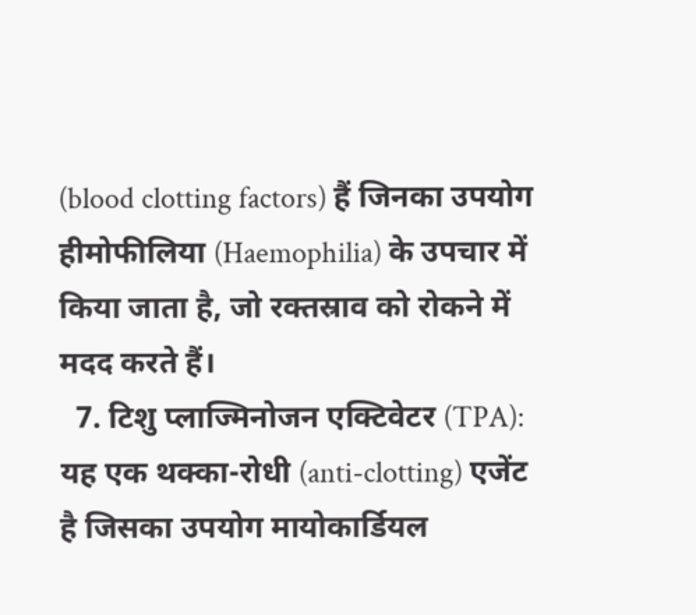(blood clotting factors) हैं जिनका उपयोग हीमोफीलिया (Haemophilia) के उपचार में किया जाता है, जो रक्तस्राव को रोकने में मदद करते हैं।
  7. टिशु प्लाज्मिनोजन एक्टिवेटर (TPA): यह एक थक्का-रोधी (anti-clotting) एजेंट है जिसका उपयोग मायोकार्डियल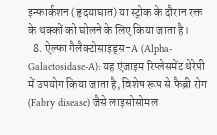इन्फार्कशन (हृदयाघात) या स्ट्रोक के दौरान रक्त के थक्कों को घोलने के लिए किया जाता है।
  8. ऐल्फा गैलैक्टोसाइड्स-A (Alpha-Galactosidase-A): यह एंजाइम रिप्लेसमेंट थेरेपी में उपयोग किया जाता है, विशेष रूप से फैब्री रोग (Fabry disease) जैसे लाइसोसोमल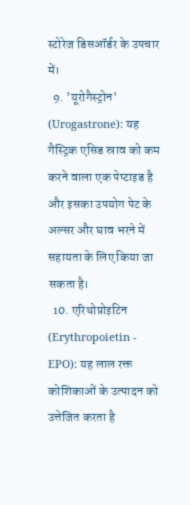स्टोरेज डिसऑर्डर के उपचार में।
  9. 'यूरोगैस्ट्रोन' (Urogastrone): यह गैस्ट्रिक एसिड स्राव को कम करने वाला एक पेप्टाइड है और इसका उपयोग पेट के अल्सर और घाव भरने में सहायता के लिए किया जा सकता है।
  10. एरिथोप्रोइटिन (Erythropoietin - EPO): यह लाल रक्त कोशिकाओं के उत्पादन को उत्तेजित करता है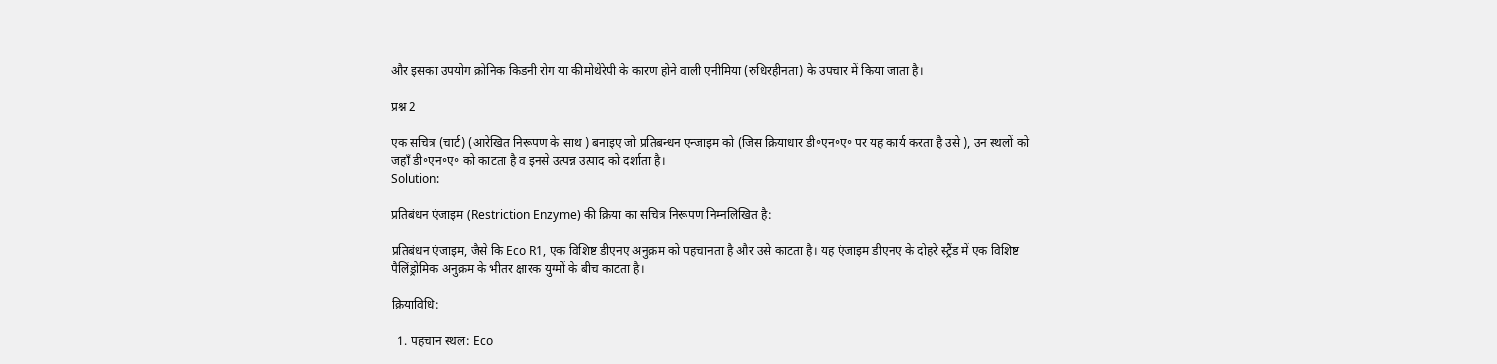और इसका उपयोग क्रोनिक किडनी रोग या कीमोथेरेपी के कारण होने वाली एनीमिया (रुधिरहीनता) के उपचार में किया जाता है।

प्रश्न 2

एक सचित्र (चार्ट) (आरेखित निरूपण के साथ ) बनाइए जो प्रतिबन्धन एन्जाइम को (जिस क्रियाधार डी॰एन॰ए॰ पर यह कार्य करता है उसे ), उन स्थलों को जहाँ डी॰एन॰ए॰ को काटता है व इनसे उत्पन्न उत्पाद को दर्शाता है।
Solution:

प्रतिबंधन एंजाइम (Restriction Enzyme) की क्रिया का सचित्र निरूपण निम्नलिखित है:

प्रतिबंधन एंजाइम, जैसे कि Eco R1, एक विशिष्ट डीएनए अनुक्रम को पहचानता है और उसे काटता है। यह एंजाइम डीएनए के दोहरे स्ट्रैंड में एक विशिष्ट पैलिंड्रोमिक अनुक्रम के भीतर क्षारक युग्मों के बीच काटता है।

क्रियाविधि:

  1. पहचान स्थल: Eco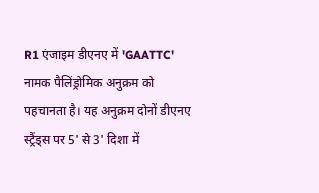R1 एंजाइम डीएनए में 'GAATTC' नामक पैलिंड्रोमिक अनुक्रम को पहचानता है। यह अनुक्रम दोनों डीएनए स्ट्रैंड्स पर 5' से 3' दिशा में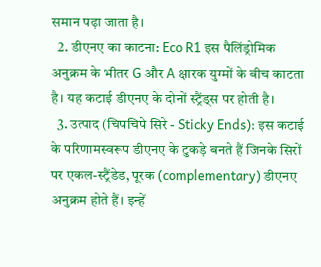समान पढ़ा जाता है।
  2. डीएनए का काटना: Eco R1 इस पैलिंड्रोमिक अनुक्रम के भीतर G और A क्षारक युग्मों के बीच काटता है। यह कटाई डीएनए के दोनों स्ट्रैंड्स पर होती है।
  3. उत्पाद (चिपचिपे सिरे - Sticky Ends): इस कटाई के परिणामस्वरूप डीएनए के टुकड़े बनते हैं जिनके सिरों पर एकल-स्ट्रैंडेड, पूरक (complementary) डीएनए अनुक्रम होते हैं। इन्हें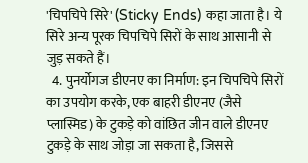'चिपचिपे सिरे' (Sticky Ends) कहा जाता है। ये सिरे अन्य पूरक चिपचिपे सिरों के साथ आसानी से जुड़ सकते हैं।
  4. पुनर्योगज डीएनए का निर्माण: इन चिपचिपे सिरों का उपयोग करके, एक बाहरी डीएनए (जैसे प्लास्मिड) के टुकड़े को वांछित जीन वाले डीएनए टुकड़े के साथ जोड़ा जा सकता है, जिससे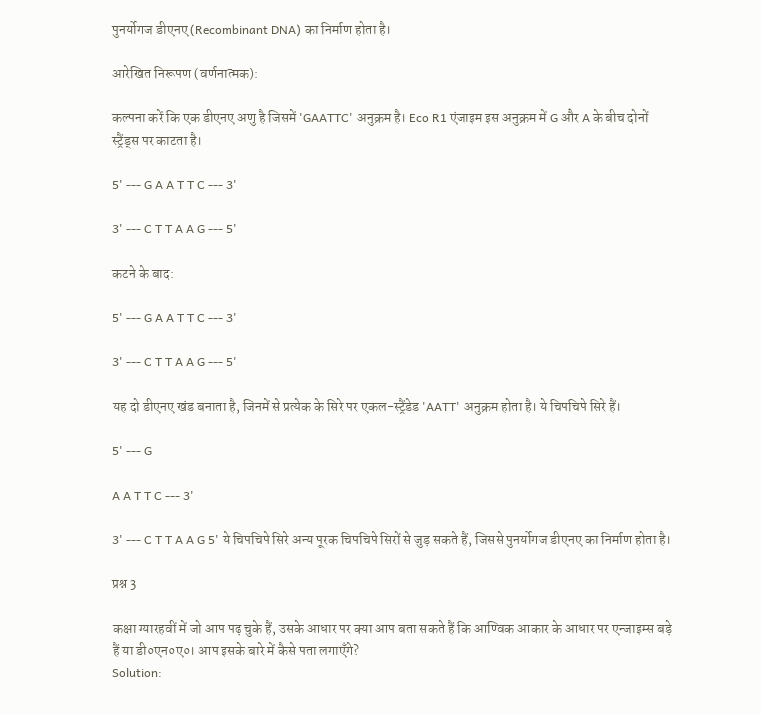पुनर्योगज डीएनए (Recombinant DNA) का निर्माण होता है।

आरेखित निरूपण (वर्णनात्मक):

कल्पना करें कि एक डीएनए अणु है जिसमें 'GAATTC' अनुक्रम है। Eco R1 एंजाइम इस अनुक्रम में G और A के बीच दोनों स्ट्रैंड्स पर काटता है।

5' --- G A A T T C --- 3'

3' --- C T T A A G --- 5'

कटने के बाद:

5' --- G A A T T C --- 3'

3' --- C T T A A G --- 5'

यह दो डीएनए खंड बनाता है, जिनमें से प्रत्येक के सिरे पर एकल-स्ट्रैंडेड 'AATT' अनुक्रम होता है। ये चिपचिपे सिरे हैं।

5' --- G

A A T T C --- 3'

3' --- C T T A A G 5' ये चिपचिपे सिरे अन्य पूरक चिपचिपे सिरों से जुड़ सकते हैं, जिससे पुनर्योगज डीएनए का निर्माण होता है।

प्रश्न 3

कक्षा ग्यारहवीं में जो आप पढ़ चुके हैं, उसके आधार पर क्या आप बता सकते हैं कि आण्विक आकार के आधार पर एन्जाइम्स बड़े हैं या डी०एन०ए०। आप इसके बारे में कैसे पता लगाएँगे?
Solution: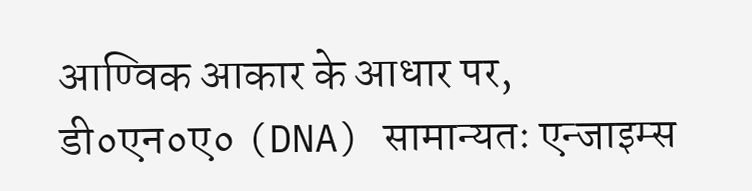आण्विक आकार के आधार पर, डी०एन०ए० (DNA) सामान्यतः एन्जाइम्स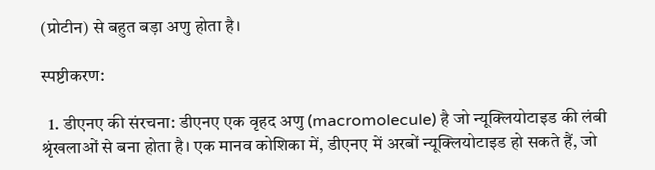(प्रोटीन) से बहुत बड़ा अणु होता है।

स्पष्टीकरण:

  1. डीएनए की संरचना: डीएनए एक वृहद अणु (macromolecule) है जो न्यूक्लियोटाइड की लंबी श्रृंखलाओं से बना होता है। एक मानव कोशिका में, डीएनए में अरबों न्यूक्लियोटाइड हो सकते हैं, जो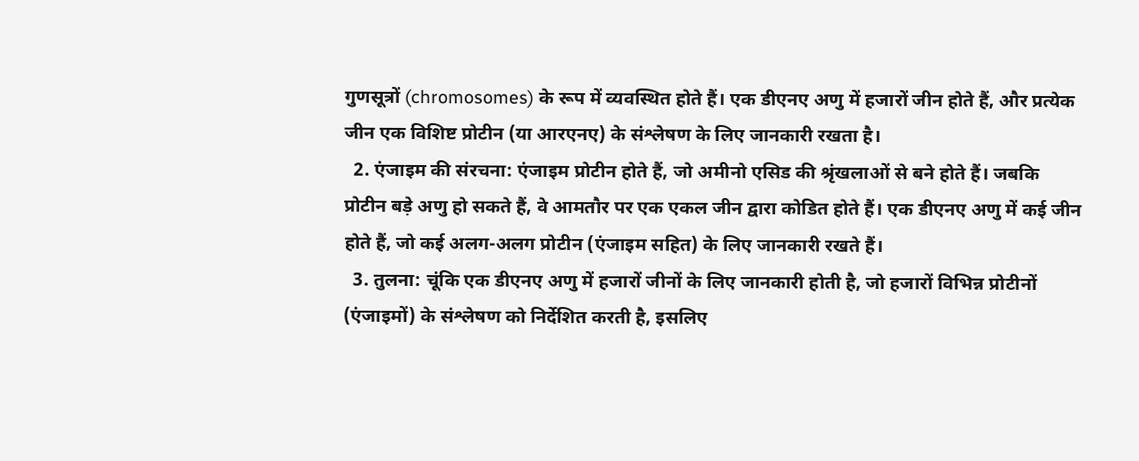गुणसूत्रों (chromosomes) के रूप में व्यवस्थित होते हैं। एक डीएनए अणु में हजारों जीन होते हैं, और प्रत्येक जीन एक विशिष्ट प्रोटीन (या आरएनए) के संश्लेषण के लिए जानकारी रखता है।
  2. एंजाइम की संरचना: एंजाइम प्रोटीन होते हैं, जो अमीनो एसिड की श्रृंखलाओं से बने होते हैं। जबकि प्रोटीन बड़े अणु हो सकते हैं, वे आमतौर पर एक एकल जीन द्वारा कोडित होते हैं। एक डीएनए अणु में कई जीन होते हैं, जो कई अलग-अलग प्रोटीन (एंजाइम सहित) के लिए जानकारी रखते हैं।
  3. तुलना: चूंकि एक डीएनए अणु में हजारों जीनों के लिए जानकारी होती है, जो हजारों विभिन्न प्रोटीनों (एंजाइमों) के संश्लेषण को निर्देशित करती है, इसलिए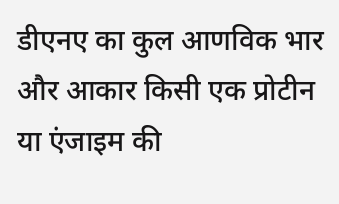डीएनए का कुल आणविक भार और आकार किसी एक प्रोटीन या एंजाइम की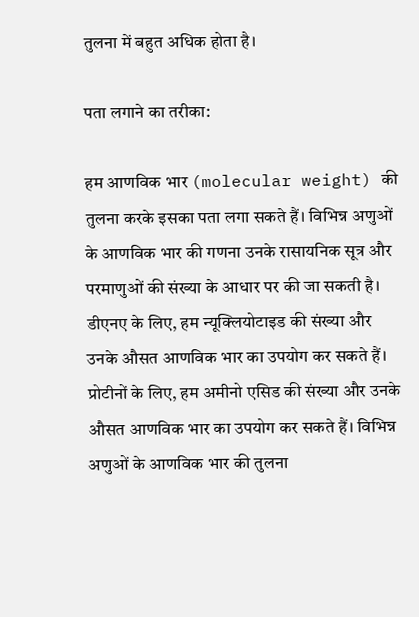तुलना में बहुत अधिक होता है।

पता लगाने का तरीका:

हम आणविक भार (molecular weight) की तुलना करके इसका पता लगा सकते हैं। विभिन्न अणुओं के आणविक भार की गणना उनके रासायनिक सूत्र और परमाणुओं की संख्या के आधार पर की जा सकती है। डीएनए के लिए, हम न्यूक्लियोटाइड की संख्या और उनके औसत आणविक भार का उपयोग कर सकते हैं। प्रोटीनों के लिए, हम अमीनो एसिड की संख्या और उनके औसत आणविक भार का उपयोग कर सकते हैं। विभिन्न अणुओं के आणविक भार की तुलना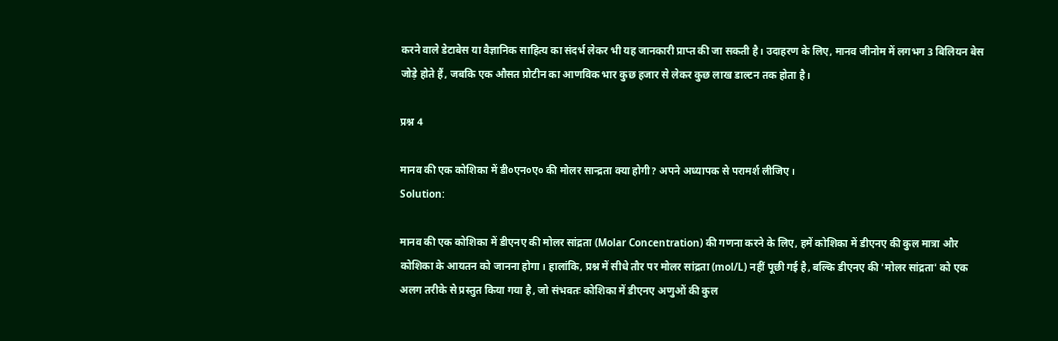करने वाले डेटाबेस या वैज्ञानिक साहित्य का संदर्भ लेकर भी यह जानकारी प्राप्त की जा सकती है। उदाहरण के लिए, मानव जीनोम में लगभग 3 बिलियन बेस जोड़े होते हैं, जबकि एक औसत प्रोटीन का आणविक भार कुछ हजार से लेकर कुछ लाख डाल्टन तक होता है।

प्रश्न 4

मानव की एक कोशिका में डी०एन०ए० की मोलर सान्द्रता क्या होगी? अपने अध्यापक से परामर्श लीजिए।
Solution:

मानव की एक कोशिका में डीएनए की मोलर सांद्रता (Molar Concentration) की गणना करने के लिए, हमें कोशिका में डीएनए की कुल मात्रा और कोशिका के आयतन को जानना होगा। हालांकि, प्रश्न में सीधे तौर पर मोलर सांद्रता (mol/L) नहीं पूछी गई है, बल्कि डीएनए की 'मोलर सांद्रता' को एक अलग तरीके से प्रस्तुत किया गया है, जो संभवतः कोशिका में डीएनए अणुओं की कुल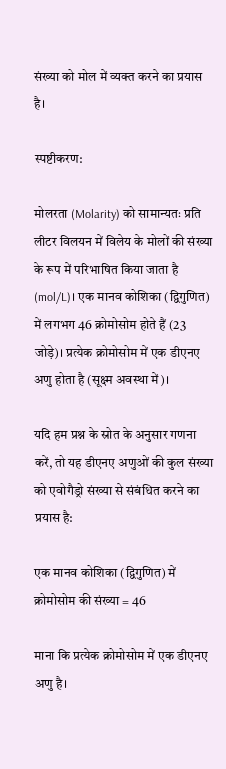संख्या को मोल में व्यक्त करने का प्रयास है।

स्पष्टीकरण:

मोलरता (Molarity) को सामान्यतः प्रति लीटर विलयन में विलेय के मोलों की संख्या के रूप में परिभाषित किया जाता है (mol/L)। एक मानव कोशिका (द्विगुणित) में लगभग 46 क्रोमोसोम होते हैं (23 जोड़े)। प्रत्येक क्रोमोसोम में एक डीएनए अणु होता है (सूक्ष्म अवस्था में)।

यदि हम प्रश्न के स्रोत के अनुसार गणना करें, तो यह डीएनए अणुओं की कुल संख्या को एवोगैड्रो संख्या से संबंधित करने का प्रयास है:

एक मानव कोशिका (द्विगुणित) में क्रोमोसोम की संख्या = 46

माना कि प्रत्येक क्रोमोसोम में एक डीएनए अणु है।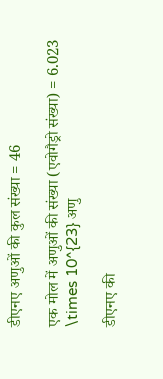डीएनए अणुओं की कुल संख्या = 46

एक मोल में अणुओं की संख्या (एवोगैड्रो संख्या) = 6.023 \times 10^{23} अणु

डीएनए की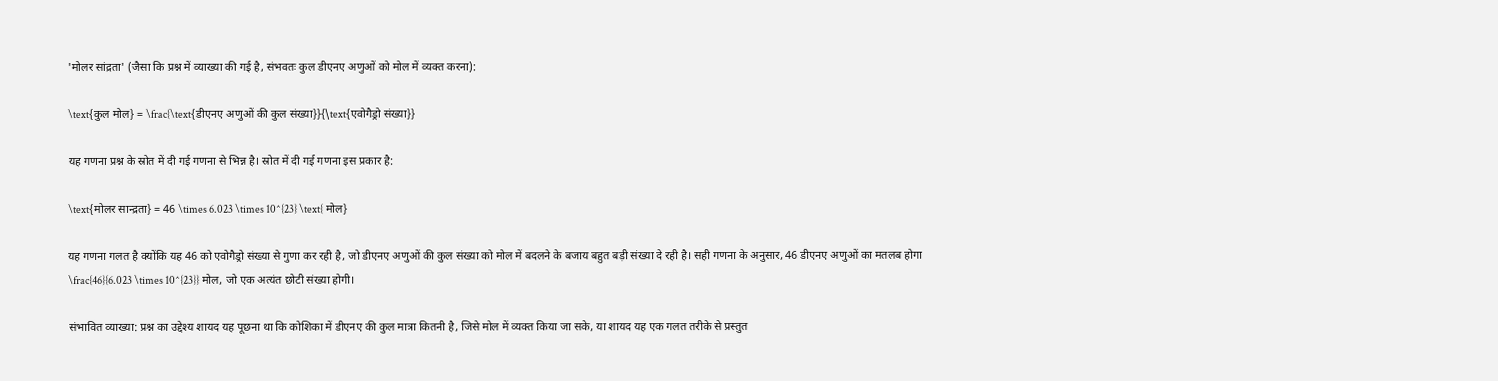'मोलर सांद्रता' (जैसा कि प्रश्न में व्याख्या की गई है, संभवतः कुल डीएनए अणुओं को मोल में व्यक्त करना):

\text{कुल मोल} = \frac{\text{डीएनए अणुओं की कुल संख्या}}{\text{एवोगैड्रो संख्या}}

यह गणना प्रश्न के स्रोत में दी गई गणना से भिन्न है। स्रोत में दी गई गणना इस प्रकार है:

\text{मोलर सान्द्रता} = 46 \times 6.023 \times 10^{23} \text{ मोल}

यह गणना गलत है क्योंकि यह 46 को एवोगैड्रो संख्या से गुणा कर रही है, जो डीएनए अणुओं की कुल संख्या को मोल में बदलने के बजाय बहुत बड़ी संख्या दे रही है। सही गणना के अनुसार, 46 डीएनए अणुओं का मतलब होगा \frac{46}{6.023 \times 10^{23}} मोल, जो एक अत्यंत छोटी संख्या होगी।

संभावित व्याख्या: प्रश्न का उद्देश्य शायद यह पूछना था कि कोशिका में डीएनए की कुल मात्रा कितनी है, जिसे मोल में व्यक्त किया जा सके, या शायद यह एक गलत तरीके से प्रस्तुत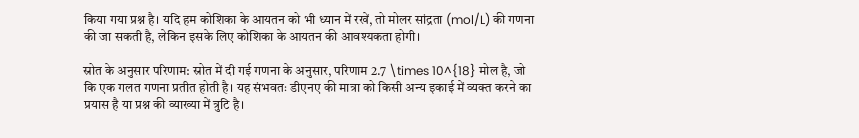किया गया प्रश्न है। यदि हम कोशिका के आयतन को भी ध्यान में रखें, तो मोलर सांद्रता (mol/L) की गणना की जा सकती है, लेकिन इसके लिए कोशिका के आयतन की आवश्यकता होगी।

स्रोत के अनुसार परिणाम: स्रोत में दी गई गणना के अनुसार, परिणाम 2.7 \times 10^{18} मोल है, जो कि एक गलत गणना प्रतीत होती है। यह संभवतः डीएनए की मात्रा को किसी अन्य इकाई में व्यक्त करने का प्रयास है या प्रश्न की व्याख्या में त्रुटि है।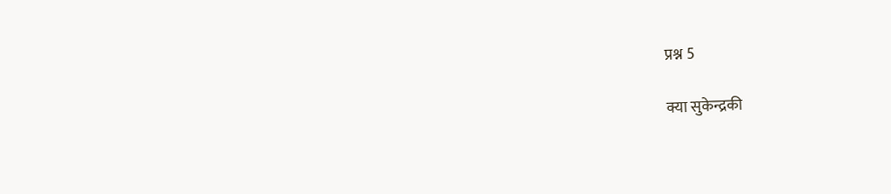प्रश्न 5

क्या सुकेन्द्रकी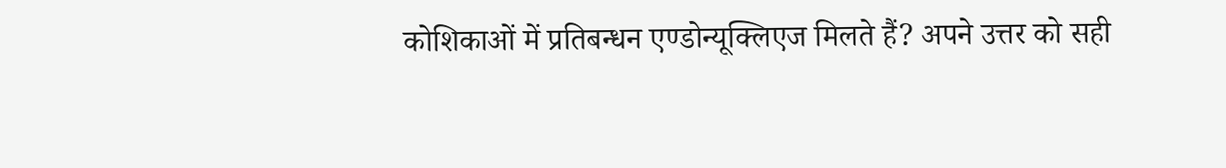कोशिकाओं में प्रतिबन्धन एण्डोन्यूक्लिएज मिलते हैं? अपने उत्तर को सही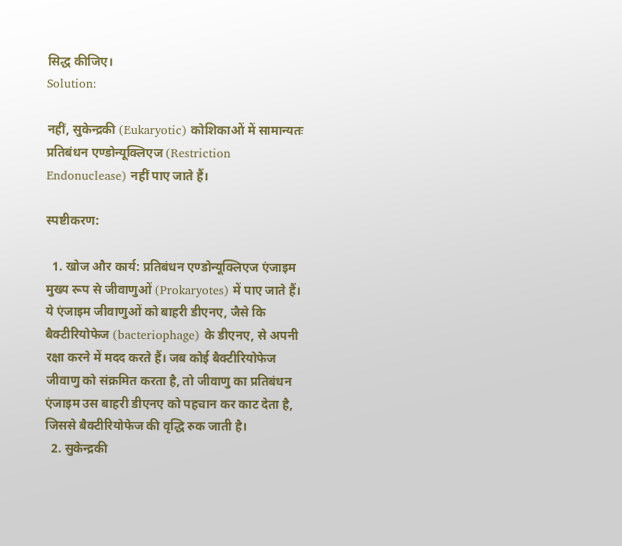सिद्ध कीजिए।
Solution:

नहीं, सुकेन्द्रकी (Eukaryotic) कोशिकाओं में सामान्यतः प्रतिबंधन एण्डोन्यूक्लिएज (Restriction Endonuclease) नहीं पाए जाते हैं।

स्पष्टीकरण:

  1. खोज और कार्य: प्रतिबंधन एण्डोन्यूक्लिएज एंजाइम मुख्य रूप से जीवाणुओं (Prokaryotes) में पाए जाते हैं। ये एंजाइम जीवाणुओं को बाहरी डीएनए, जैसे कि बैक्टीरियोफेज (bacteriophage) के डीएनए, से अपनी रक्षा करने में मदद करते हैं। जब कोई बैक्टीरियोफेज जीवाणु को संक्रमित करता है, तो जीवाणु का प्रतिबंधन एंजाइम उस बाहरी डीएनए को पहचान कर काट देता है, जिससे बैक्टीरियोफेज की वृद्धि रुक जाती है।
  2. सुकेन्द्रकी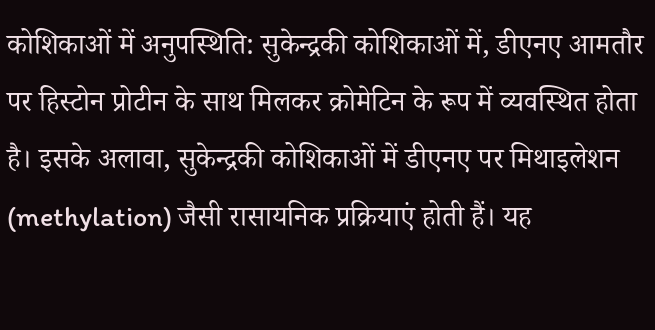कोशिकाओं में अनुपस्थिति: सुकेन्द्रकी कोशिकाओं में, डीएनए आमतौर पर हिस्टोन प्रोटीन के साथ मिलकर क्रोमेटिन के रूप में व्यवस्थित होता है। इसके अलावा, सुकेन्द्रकी कोशिकाओं में डीएनए पर मिथाइलेशन (methylation) जैसी रासायनिक प्रक्रियाएं होती हैं। यह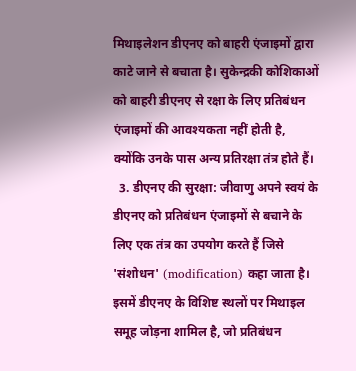मिथाइलेशन डीएनए को बाहरी एंजाइमों द्वारा काटे जाने से बचाता है। सुकेन्द्रकी कोशिकाओं को बाहरी डीएनए से रक्षा के लिए प्रतिबंधन एंजाइमों की आवश्यकता नहीं होती है, क्योंकि उनके पास अन्य प्रतिरक्षा तंत्र होते हैं।
  3. डीएनए की सुरक्षा: जीवाणु अपने स्वयं के डीएनए को प्रतिबंधन एंजाइमों से बचाने के लिए एक तंत्र का उपयोग करते हैं जिसे 'संशोधन' (modification) कहा जाता है। इसमें डीएनए के विशिष्ट स्थलों पर मिथाइल समूह जोड़ना शामिल है, जो प्रतिबंधन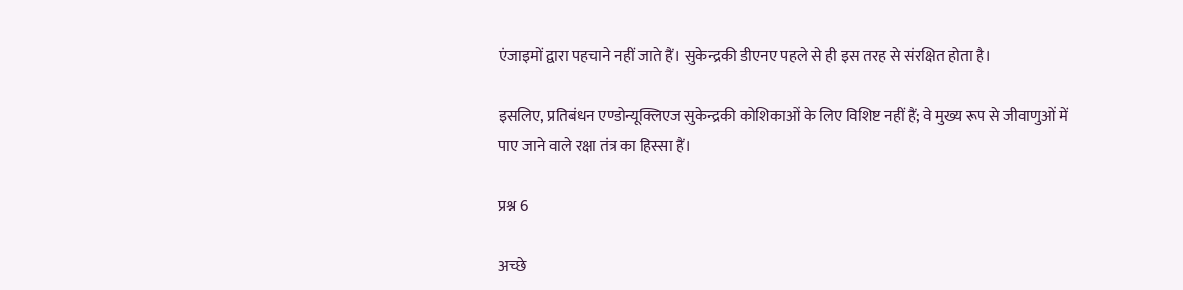एंजाइमों द्वारा पहचाने नहीं जाते हैं। सुकेन्द्रकी डीएनए पहले से ही इस तरह से संरक्षित होता है।

इसलिए, प्रतिबंधन एण्डोन्यूक्लिएज सुकेन्द्रकी कोशिकाओं के लिए विशिष्ट नहीं हैं; वे मुख्य रूप से जीवाणुओं में पाए जाने वाले रक्षा तंत्र का हिस्सा हैं।

प्रश्न 6

अच्छे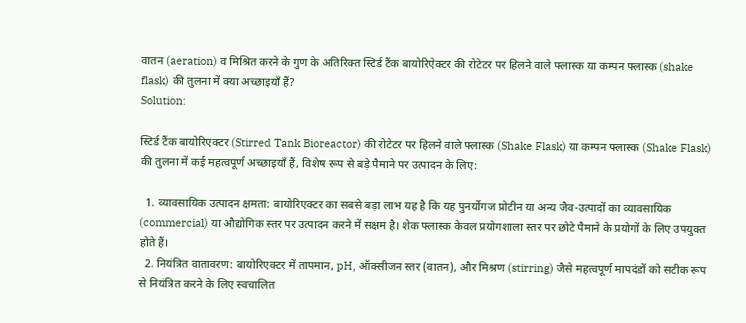वातन (aeration) व मिश्रित करने के गुण के अतिरिक्त स्टिर्ड टैंक बायोरिऐक्टर की रोटेटर पर हिलने वाले फ्लास्क या कम्पन फ्लास्क (shake flask) की तुलना में क्या अच्छाइयाँ हैं?
Solution:

स्टिर्ड टैंक बायोरिएक्टर (Stirred Tank Bioreactor) की रोटेटर पर हिलने वाले फ्लास्क (Shake Flask) या कम्पन फ्लास्क (Shake Flask) की तुलना में कई महत्वपूर्ण अच्छाइयाँ हैं, विशेष रूप से बड़े पैमाने पर उत्पादन के लिए:

  1. व्यावसायिक उत्पादन क्षमता: बायोरिएक्टर का सबसे बड़ा लाभ यह है कि यह पुनर्योगज प्रोटीन या अन्य जैव-उत्पादों का व्यावसायिक (commercial) या औद्योगिक स्तर पर उत्पादन करने में सक्षम है। शेक फ्लास्क केवल प्रयोगशाला स्तर पर छोटे पैमाने के प्रयोगों के लिए उपयुक्त होते हैं।
  2. नियंत्रित वातावरण: बायोरिएक्टर में तापमान, pH, ऑक्सीजन स्तर (वातन), और मिश्रण (stirring) जैसे महत्वपूर्ण मापदंडों को सटीक रूप से नियंत्रित करने के लिए स्वचालित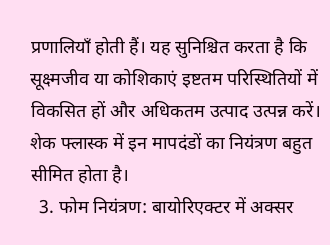प्रणालियाँ होती हैं। यह सुनिश्चित करता है कि सूक्ष्मजीव या कोशिकाएं इष्टतम परिस्थितियों में विकसित हों और अधिकतम उत्पाद उत्पन्न करें। शेक फ्लास्क में इन मापदंडों का नियंत्रण बहुत सीमित होता है।
  3. फोम नियंत्रण: बायोरिएक्टर में अक्सर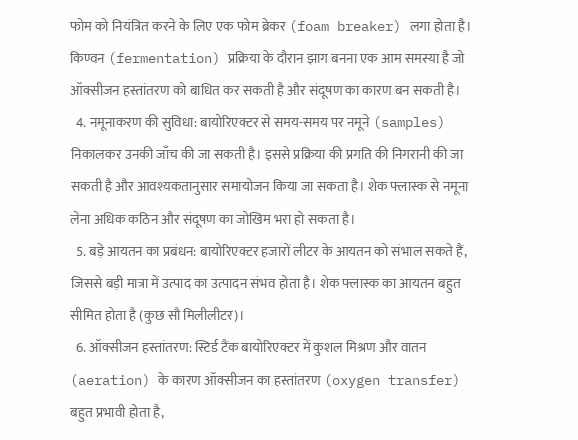फोम को नियंत्रित करने के लिए एक फोम ब्रेकर (foam breaker) लगा होता है। किण्वन (fermentation) प्रक्रिया के दौरान झाग बनना एक आम समस्या है जो ऑक्सीजन हस्तांतरण को बाधित कर सकती है और संदूषण का कारण बन सकती है।
  4. नमूनाकरण की सुविधा: बायोरिएक्टर से समय-समय पर नमूने (samples) निकालकर उनकी जाँच की जा सकती है। इससे प्रक्रिया की प्रगति की निगरानी की जा सकती है और आवश्यकतानुसार समायोजन किया जा सकता है। शेक फ्लास्क से नमूना लेना अधिक कठिन और संदूषण का जोखिम भरा हो सकता है।
  5. बड़े आयतन का प्रबंधन: बायोरिएक्टर हजारों लीटर के आयतन को संभाल सकते हैं, जिससे बड़ी मात्रा में उत्पाद का उत्पादन संभव होता है। शेक फ्लास्क का आयतन बहुत सीमित होता है (कुछ सौ मिलीलीटर)।
  6. ऑक्सीजन हस्तांतरण: स्टिर्ड टैंक बायोरिएक्टर में कुशल मिश्रण और वातन (aeration) के कारण ऑक्सीजन का हस्तांतरण (oxygen transfer) बहुत प्रभावी होता है,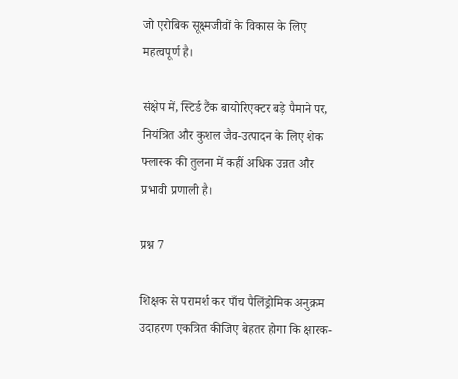जो एरोबिक सूक्ष्मजीवों के विकास के लिए महत्वपूर्ण है।

संक्षेप में, स्टिर्ड टैंक बायोरिएक्टर बड़े पैमाने पर, नियंत्रित और कुशल जैव-उत्पादन के लिए शेक फ्लास्क की तुलना में कहीं अधिक उन्नत और प्रभावी प्रणाली है।

प्रश्न 7

शिक्षक से परामर्श कर पाँच पैलिंड्रोमिक अनुक्रम उदाहरण एकत्रित कीजिए बेहतर होगा कि क्षारक-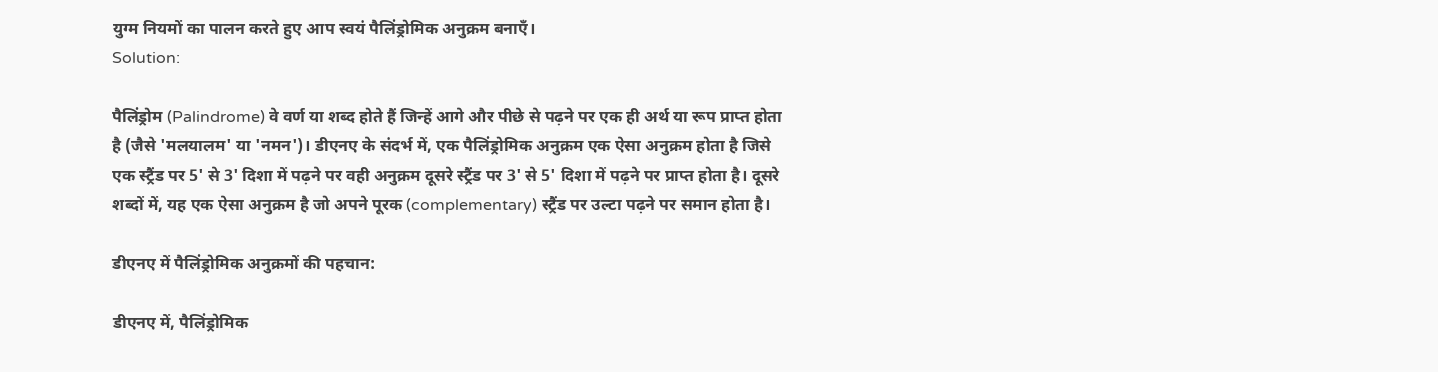युग्म नियमों का पालन करते हुए आप स्वयं पैलिंड्रोमिक अनुक्रम बनाएँ।
Solution:

पैलिंड्रोम (Palindrome) वे वर्ण या शब्द होते हैं जिन्हें आगे और पीछे से पढ़ने पर एक ही अर्थ या रूप प्राप्त होता है (जैसे 'मलयालम' या 'नमन')। डीएनए के संदर्भ में, एक पैलिंड्रोमिक अनुक्रम एक ऐसा अनुक्रम होता है जिसे एक स्ट्रैंड पर 5' से 3' दिशा में पढ़ने पर वही अनुक्रम दूसरे स्ट्रैंड पर 3' से 5' दिशा में पढ़ने पर प्राप्त होता है। दूसरे शब्दों में, यह एक ऐसा अनुक्रम है जो अपने पूरक (complementary) स्ट्रैंड पर उल्टा पढ़ने पर समान होता है।

डीएनए में पैलिंड्रोमिक अनुक्रमों की पहचान:

डीएनए में, पैलिंड्रोमिक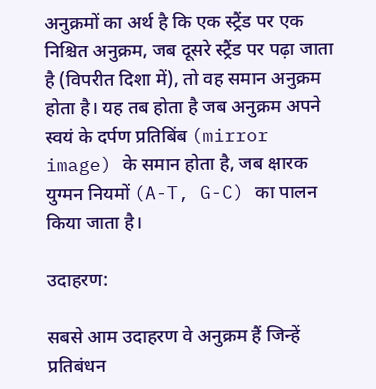अनुक्रमों का अर्थ है कि एक स्ट्रैंड पर एक निश्चित अनुक्रम, जब दूसरे स्ट्रैंड पर पढ़ा जाता है (विपरीत दिशा में), तो वह समान अनुक्रम होता है। यह तब होता है जब अनुक्रम अपने स्वयं के दर्पण प्रतिबिंब (mirror image) के समान होता है, जब क्षारक युग्मन नियमों (A-T, G-C) का पालन किया जाता है।

उदाहरण:

सबसे आम उदाहरण वे अनुक्रम हैं जिन्हें प्रतिबंधन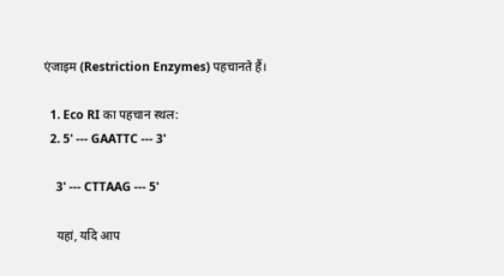एंजाइम (Restriction Enzymes) पहचानते हैं।

  1. Eco RI का पहचान स्थल:
  2. 5' --- GAATTC --- 3'

    3' --- CTTAAG --- 5'

    यहां, यदि आप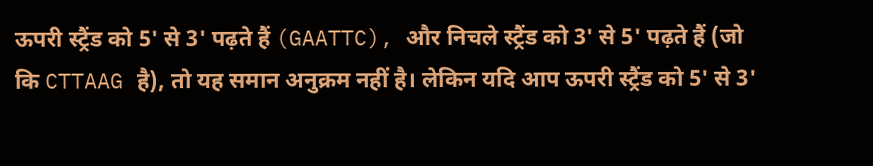ऊपरी स्ट्रैंड को 5' से 3' पढ़ते हैं (GAATTC), और निचले स्ट्रैंड को 3' से 5' पढ़ते हैं (जो कि CTTAAG है), तो यह समान अनुक्रम नहीं है। लेकिन यदि आप ऊपरी स्ट्रैंड को 5' से 3'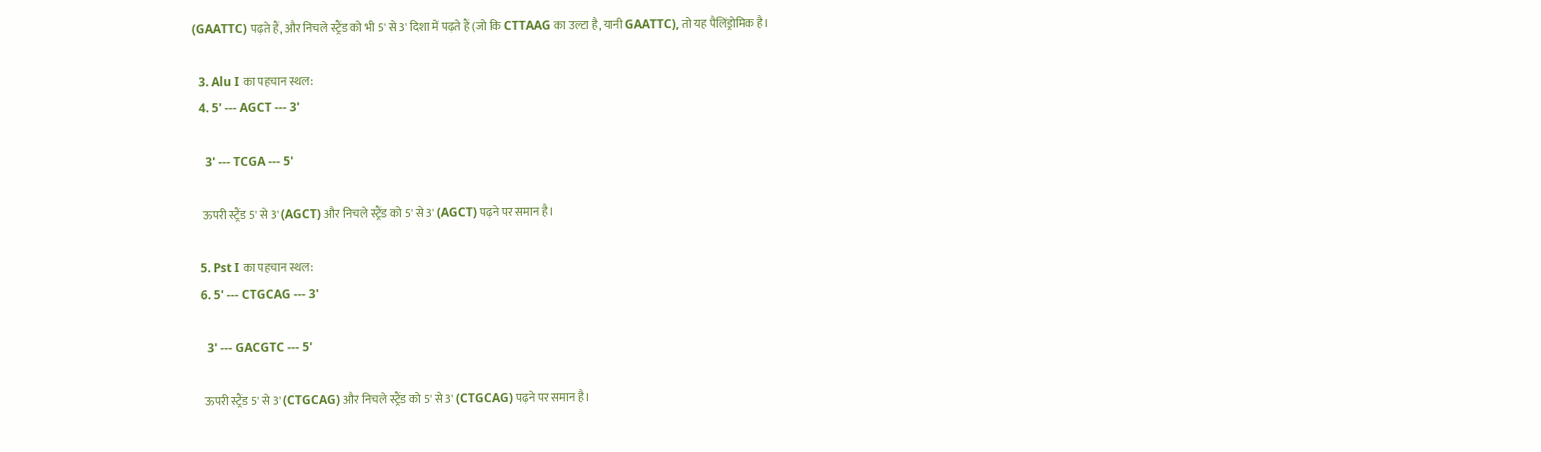(GAATTC) पढ़ते हैं, और निचले स्ट्रैंड को भी 5' से 3' दिशा में पढ़ते हैं (जो कि CTTAAG का उल्टा है, यानी GAATTC), तो यह पैलिंड्रोमिक है।

  3. Alu I का पहचान स्थल:
  4. 5' --- AGCT --- 3'

    3' --- TCGA --- 5'

    ऊपरी स्ट्रैंड 5' से 3' (AGCT) और निचले स्ट्रैंड को 5' से 3' (AGCT) पढ़ने पर समान है।

  5. Pst I का पहचान स्थल:
  6. 5' --- CTGCAG --- 3'

    3' --- GACGTC --- 5'

    ऊपरी स्ट्रैंड 5' से 3' (CTGCAG) और निचले स्ट्रैंड को 5' से 3' (CTGCAG) पढ़ने पर समान है।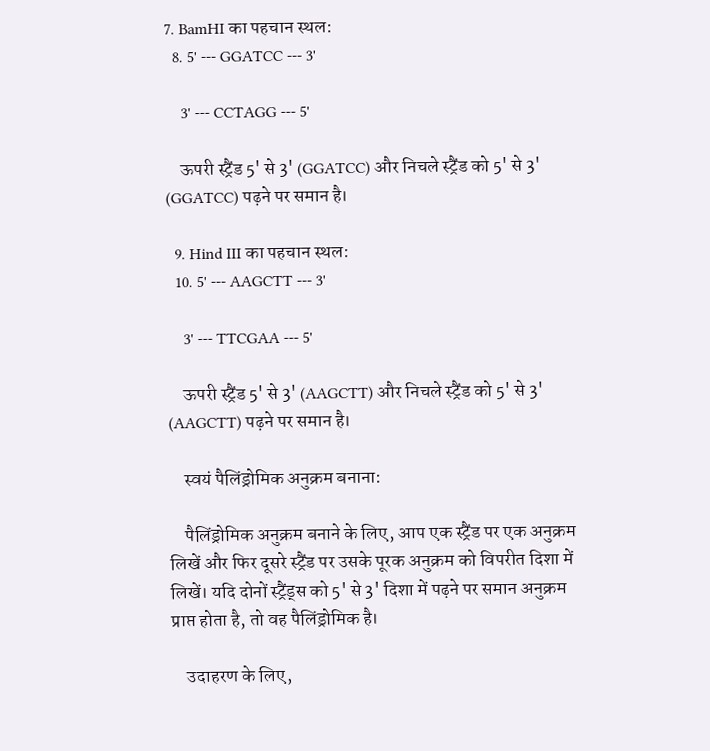7. BamHI का पहचान स्थल:
  8. 5' --- GGATCC --- 3'

    3' --- CCTAGG --- 5'

    ऊपरी स्ट्रैंड 5' से 3' (GGATCC) और निचले स्ट्रैंड को 5' से 3' (GGATCC) पढ़ने पर समान है।

  9. Hind III का पहचान स्थल:
  10. 5' --- AAGCTT --- 3'

    3' --- TTCGAA --- 5'

    ऊपरी स्ट्रैंड 5' से 3' (AAGCTT) और निचले स्ट्रैंड को 5' से 3' (AAGCTT) पढ़ने पर समान है।

    स्वयं पैलिंड्रोमिक अनुक्रम बनाना:

    पैलिंड्रोमिक अनुक्रम बनाने के लिए, आप एक स्ट्रैंड पर एक अनुक्रम लिखें और फिर दूसरे स्ट्रैंड पर उसके पूरक अनुक्रम को विपरीत दिशा में लिखें। यदि दोनों स्ट्रैंड्स को 5' से 3' दिशा में पढ़ने पर समान अनुक्रम प्राप्त होता है, तो वह पैलिंड्रोमिक है।

    उदाहरण के लिए,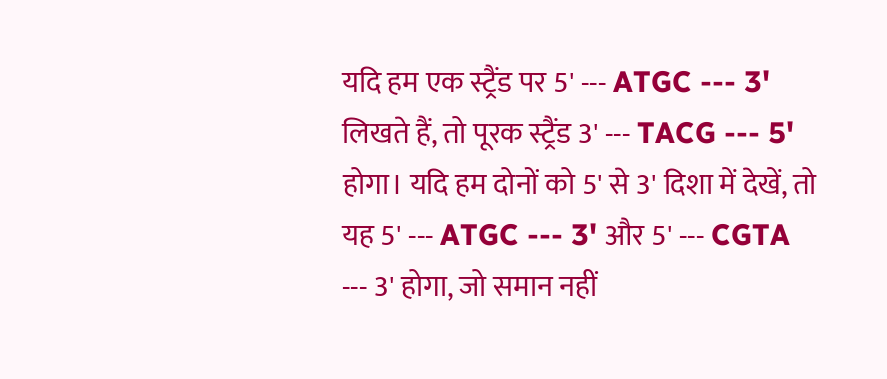यदि हम एक स्ट्रैंड पर 5' --- ATGC --- 3' लिखते हैं, तो पूरक स्ट्रैंड 3' --- TACG --- 5' होगा। यदि हम दोनों को 5' से 3' दिशा में देखें, तो यह 5' --- ATGC --- 3' और 5' --- CGTA --- 3' होगा, जो समान नहीं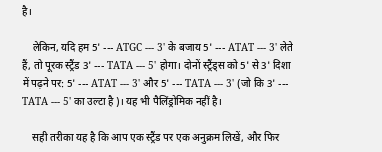है।

    लेकिन, यदि हम 5' --- ATGC --- 3' के बजाय 5' --- ATAT --- 3' लेते हैं, तो पूरक स्ट्रैंड 3' --- TATA --- 5' होगा। दोनों स्ट्रैंड्स को 5' से 3' दिशा में पढ़ने पर: 5' --- ATAT --- 3' और 5' --- TATA --- 3' (जो कि 3' --- TATA --- 5' का उल्टा है)। यह भी पैलिंड्रोमिक नहीं है।

    सही तरीका यह है कि आप एक स्ट्रैंड पर एक अनुक्रम लिखें, और फिर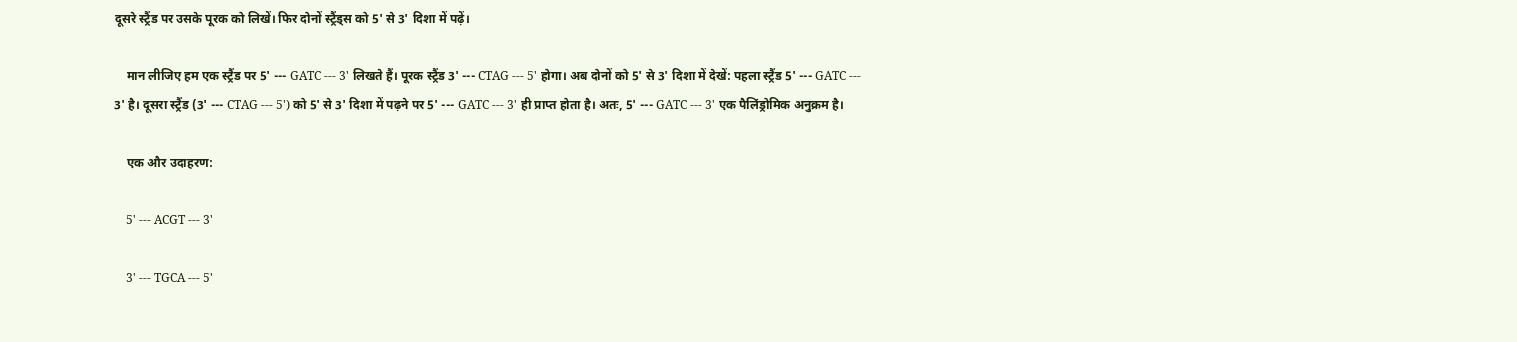दूसरे स्ट्रैंड पर उसके पूरक को लिखें। फिर दोनों स्ट्रैंड्स को 5' से 3' दिशा में पढ़ें।

    मान लीजिए हम एक स्ट्रैंड पर 5' --- GATC --- 3' लिखते हैं। पूरक स्ट्रैंड 3' --- CTAG --- 5' होगा। अब दोनों को 5' से 3' दिशा में देखें: पहला स्ट्रैंड 5' --- GATC --- 3' है। दूसरा स्ट्रैंड (3' --- CTAG --- 5') को 5' से 3' दिशा में पढ़ने पर 5' --- GATC --- 3' ही प्राप्त होता है। अतः, 5' --- GATC --- 3' एक पैलिंड्रोमिक अनुक्रम है।

    एक और उदाहरण:

    5' --- ACGT --- 3'

    3' --- TGCA --- 5'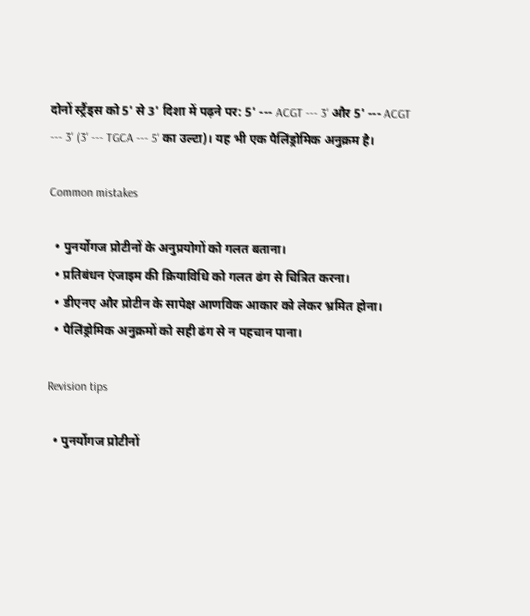दोनों स्ट्रैंड्स को 5' से 3' दिशा में पढ़ने पर: 5' --- ACGT --- 3' और 5' --- ACGT --- 3' (3' --- TGCA --- 5' का उल्टा)। यह भी एक पैलिंड्रोमिक अनुक्रम है।

Common mistakes

  • पुनर्योगज प्रोटीनों के अनुप्रयोगों को गलत बताना।
  • प्रतिबंधन एंजाइम की क्रियाविधि को गलत ढंग से चित्रित करना।
  • डीएनए और प्रोटीन के सापेक्ष आणविक आकार को लेकर भ्रमित होना।
  • पैलिंड्रोमिक अनुक्रमों को सही ढंग से न पहचान पाना।

Revision tips

  • पुनर्योगज प्रोटीनों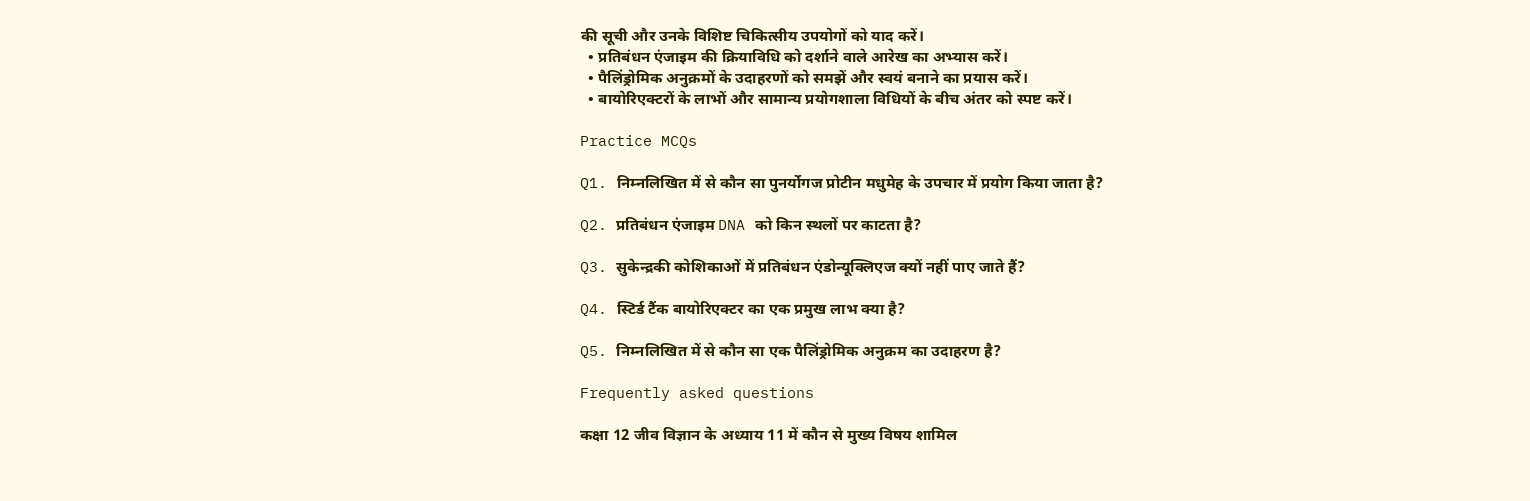की सूची और उनके विशिष्ट चिकित्सीय उपयोगों को याद करें।
  • प्रतिबंधन एंजाइम की क्रियाविधि को दर्शाने वाले आरेख का अभ्यास करें।
  • पैलिंड्रोमिक अनुक्रमों के उदाहरणों को समझें और स्वयं बनाने का प्रयास करें।
  • बायोरिएक्टरों के लाभों और सामान्य प्रयोगशाला विधियों के बीच अंतर को स्पष्ट करें।

Practice MCQs

Q1. निम्नलिखित में से कौन सा पुनर्योगज प्रोटीन मधुमेह के उपचार में प्रयोग किया जाता है?

Q2. प्रतिबंधन एंजाइम DNA को किन स्थलों पर काटता है?

Q3. सुकेन्द्रकी कोशिकाओं में प्रतिबंधन एंडोन्यूक्लिएज क्यों नहीं पाए जाते हैं?

Q4. स्टिर्ड टैंक बायोरिएक्टर का एक प्रमुख लाभ क्या है?

Q5. निम्नलिखित में से कौन सा एक पैलिंड्रोमिक अनुक्रम का उदाहरण है?

Frequently asked questions

कक्षा 12 जीव विज्ञान के अध्याय 11 में कौन से मुख्य विषय शामिल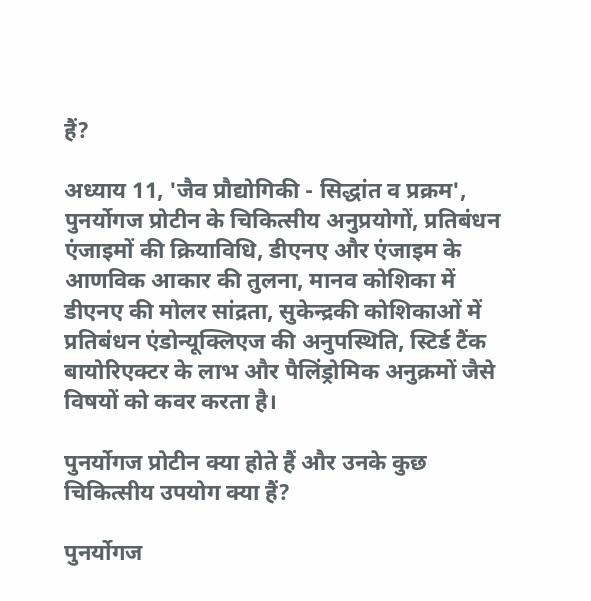हैं?

अध्याय 11, 'जैव प्रौद्योगिकी - सिद्धांत व प्रक्रम', पुनर्योगज प्रोटीन के चिकित्सीय अनुप्रयोगों, प्रतिबंधन एंजाइमों की क्रियाविधि, डीएनए और एंजाइम के आणविक आकार की तुलना, मानव कोशिका में डीएनए की मोलर सांद्रता, सुकेन्द्रकी कोशिकाओं में प्रतिबंधन एंडोन्यूक्लिएज की अनुपस्थिति, स्टिर्ड टैंक बायोरिएक्टर के लाभ और पैलिंड्रोमिक अनुक्रमों जैसे विषयों को कवर करता है।

पुनर्योगज प्रोटीन क्या होते हैं और उनके कुछ चिकित्सीय उपयोग क्या हैं?

पुनर्योगज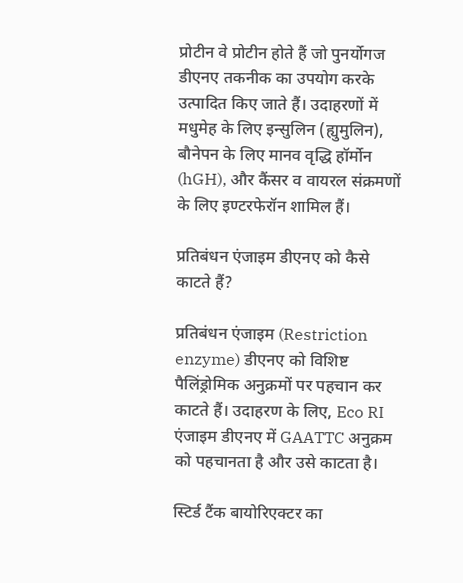प्रोटीन वे प्रोटीन होते हैं जो पुनर्योगज डीएनए तकनीक का उपयोग करके उत्पादित किए जाते हैं। उदाहरणों में मधुमेह के लिए इन्सुलिन (ह्युमुलिन), बौनेपन के लिए मानव वृद्धि हॉर्मोन (hGH), और कैंसर व वायरल संक्रमणों के लिए इण्टरफेरॉन शामिल हैं।

प्रतिबंधन एंजाइम डीएनए को कैसे काटते हैं?

प्रतिबंधन एंजाइम (Restriction enzyme) डीएनए को विशिष्ट पैलिंड्रोमिक अनुक्रमों पर पहचान कर काटते हैं। उदाहरण के लिए, Eco RI एंजाइम डीएनए में GAATTC अनुक्रम को पहचानता है और उसे काटता है।

स्टिर्ड टैंक बायोरिएक्टर का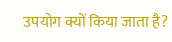उपयोग क्यों किया जाता है?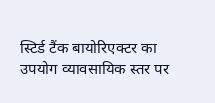स्टिर्ड टैंक बायोरिएक्टर का उपयोग व्यावसायिक स्तर पर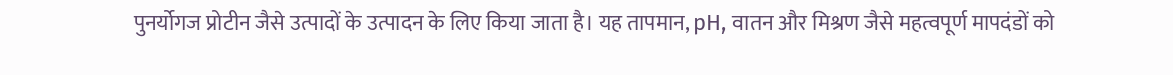पुनर्योगज प्रोटीन जैसे उत्पादों के उत्पादन के लिए किया जाता है। यह तापमान, pH, वातन और मिश्रण जैसे महत्वपूर्ण मापदंडों को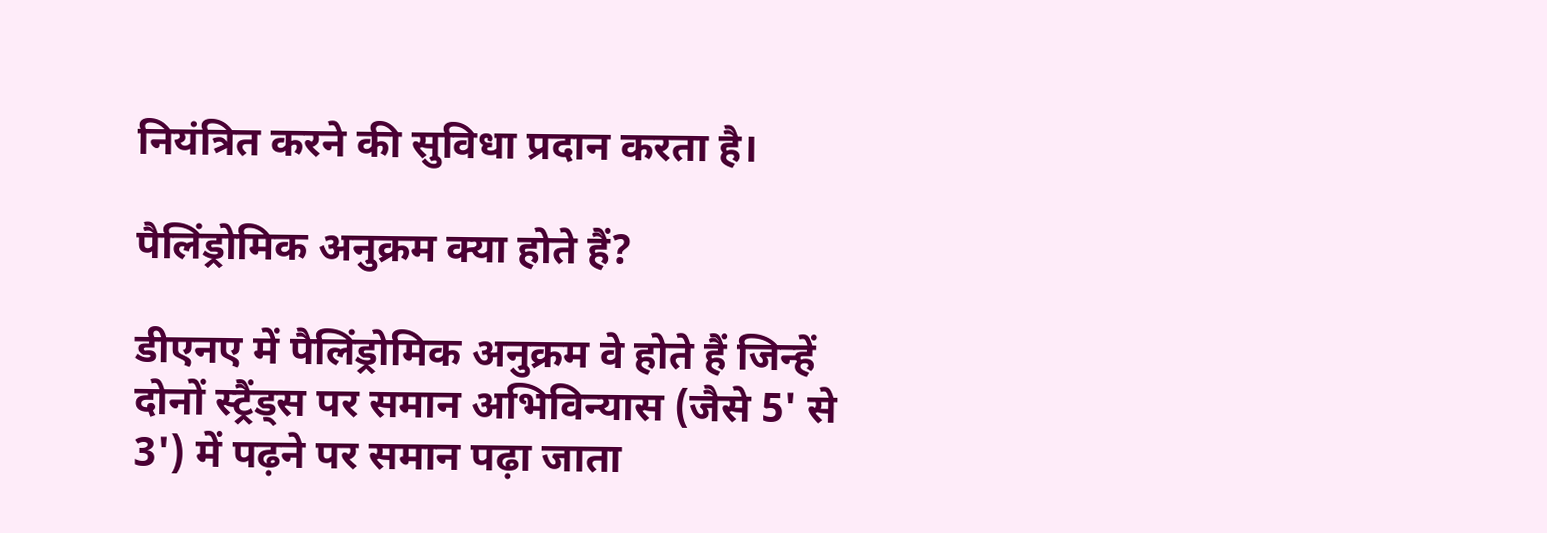नियंत्रित करने की सुविधा प्रदान करता है।

पैलिंड्रोमिक अनुक्रम क्या होते हैं?

डीएनए में पैलिंड्रोमिक अनुक्रम वे होते हैं जिन्हें दोनों स्ट्रैंड्स पर समान अभिविन्यास (जैसे 5' से 3') में पढ़ने पर समान पढ़ा जाता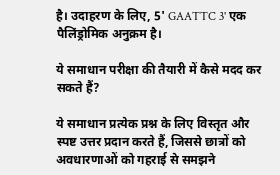है। उदाहरण के लिए, 5' GAATTC 3' एक पैलिंड्रोमिक अनुक्रम है।

ये समाधान परीक्षा की तैयारी में कैसे मदद कर सकते हैं?

ये समाधान प्रत्येक प्रश्न के लिए विस्तृत और स्पष्ट उत्तर प्रदान करते हैं, जिससे छात्रों को अवधारणाओं को गहराई से समझने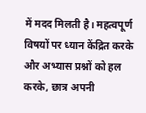में मदद मिलती है। महत्वपूर्ण विषयों पर ध्यान केंद्रित करके और अभ्यास प्रश्नों को हल करके, छात्र अपनी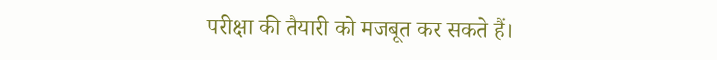परीक्षा की तैयारी को मजबूत कर सकते हैं।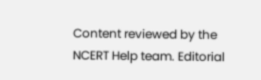Content reviewed by the NCERT Help team. Editorial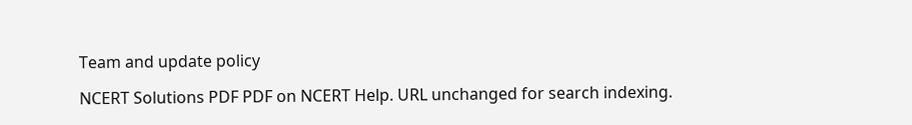Team and update policy

NCERT Solutions PDF PDF on NCERT Help. URL unchanged for search indexing.